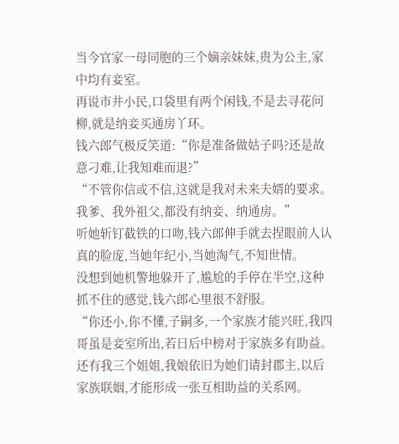当今官家一母同胞的三个嫡亲妹妹,贵为公主,家中均有妾室。
再说市井小民,口袋里有两个闲钱,不是去寻花问柳,就是纳妾买通房丫环。
钱六郎气极反笑道:“你是准备做姑子吗?还是故意刁难,让我知难而退?”
“不管你信或不信,这就是我对未来夫婿的要求。我爹、我外祖父,都没有纳妾、纳通房。”
听她斩钉截铁的口吻,钱六郎伸手就去捏眼前人认真的脸庞,当她年纪小,当她淘气,不知世情。
没想到她机警地躲开了,尴尬的手停在半空,这种抓不住的感觉,钱六郎心里很不舒服。
“你还小,你不懂,子嗣多,一个家族才能兴旺,我四哥虽是妾室所出,若日后中榜对于家族多有助益。
还有我三个姐姐,我娘依旧为她们请封郡主,以后家族联姻,才能形成一张互相助益的关系网。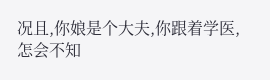况且,你娘是个大夫,你跟着学医,怎会不知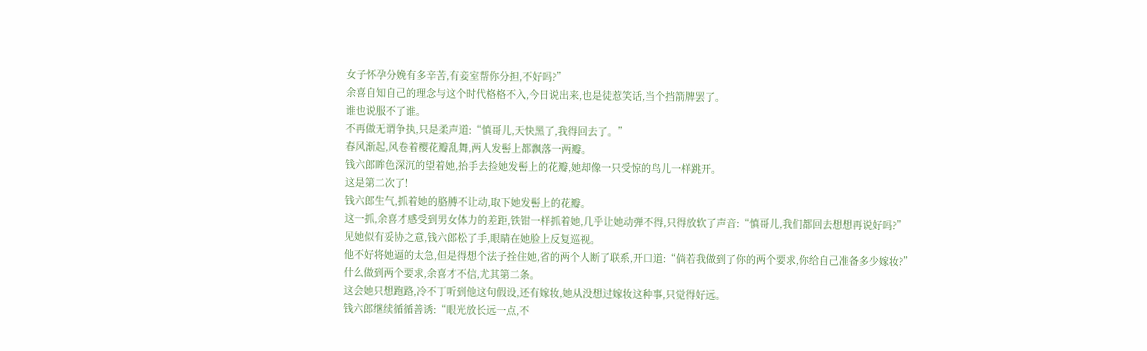女子怀孕分娩有多辛苦,有妾室帮你分担,不好吗?”
余喜自知自己的理念与这个时代格格不入,今日说出来,也是徒惹笑话,当个挡箭牌罢了。
谁也说服不了谁。
不再做无谓争执,只是柔声道:“慎哥儿,天快黑了,我得回去了。”
春风渐起,风卷着樱花瓣乱舞,两人发髻上都飘落一两瓣。
钱六郎眸色深沉的望着她,抬手去捡她发髻上的花瓣,她却像一只受惊的鸟儿一样跳开。
这是第二次了!
钱六郎生气,抓着她的胳膊不让动,取下她发髻上的花瓣。
这一抓,余喜才感受到男女体力的差距,铁钳一样抓着她,几乎让她动弹不得,只得放软了声音:“慎哥儿,我们都回去想想再说好吗?”
见她似有妥协之意,钱六郎松了手,眼睛在她脸上反复巡视。
他不好将她逼的太急,但是得想个法子拴住她,省的两个人断了联系,开口道:“倘若我做到了你的两个要求,你给自己准备多少嫁妆?”
什么做到两个要求,余喜才不信,尤其第二条。
这会她只想跑路,冷不丁听到他这句假设,还有嫁妆,她从没想过嫁妆这种事,只觉得好远。
钱六郎继续循循善诱:“眼光放长远一点,不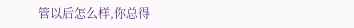管以后怎么样,你总得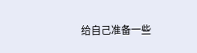给自己准备一些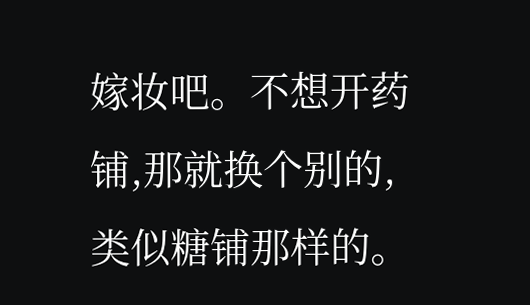嫁妆吧。不想开药铺,那就换个别的,类似糖铺那样的。